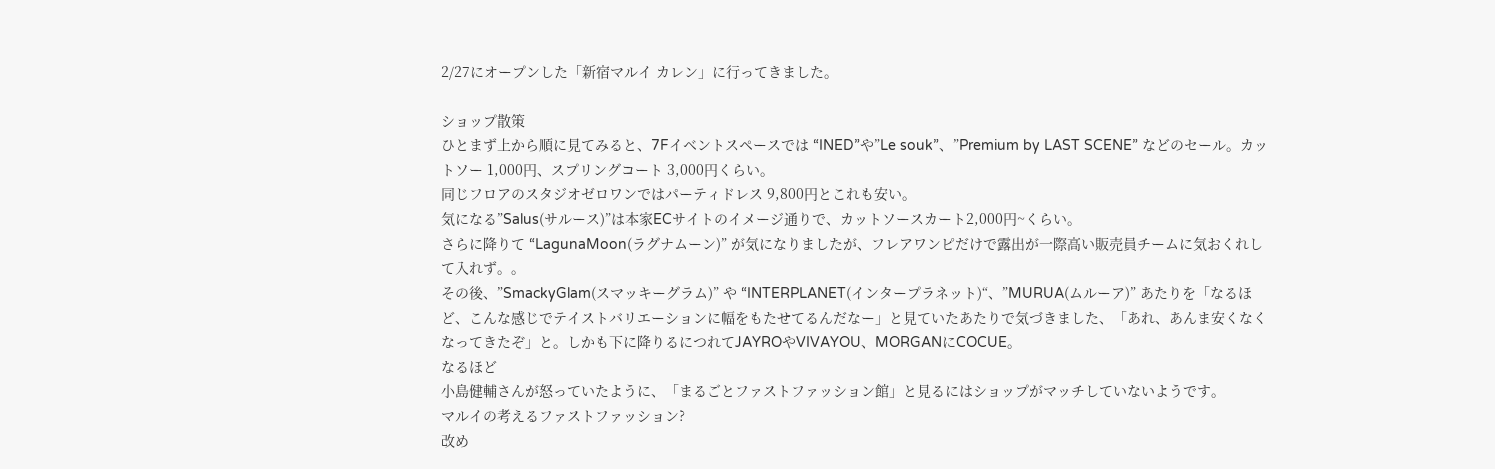2/27にオープンした「新宿マルイ カレン」に行ってきました。

ショップ散策
ひとまず上から順に見てみると、7Fイベントスペースでは “INED”や”Le souk”、”Premium by LAST SCENE” などのセール。カットソー 1,000円、スプリングコート 3,000円くらい。
同じフロアのスタジオゼロワンではパーティドレス 9,800円とこれも安い。
気になる”Salus(サルース)”は本家ECサイトのイメージ通りで、カットソースカート2,000円~くらい。
さらに降りて “LagunaMoon(ラグナムーン)” が気になりましたが、フレアワンピだけで露出が一際高い販売員チームに気おくれして入れず。。
その後、”SmackyGlam(スマッキーグラム)” や “INTERPLANET(インタープラネット)“、”MURUA(ムルーア)” あたりを「なるほど、こんな感じでテイストバリエーションに幅をもたせてるんだなー」と見ていたあたりで気づきました、「あれ、あんま安くなくなってきたぞ」と。しかも下に降りるにつれてJAYROやVIVAYOU、MORGANにCOCUE。
なるほど
小島健輔さんが怒っていたように、「まるごとファストファッション館」と見るにはショップがマッチしていないようです。
マルイの考えるファストファッション?
改め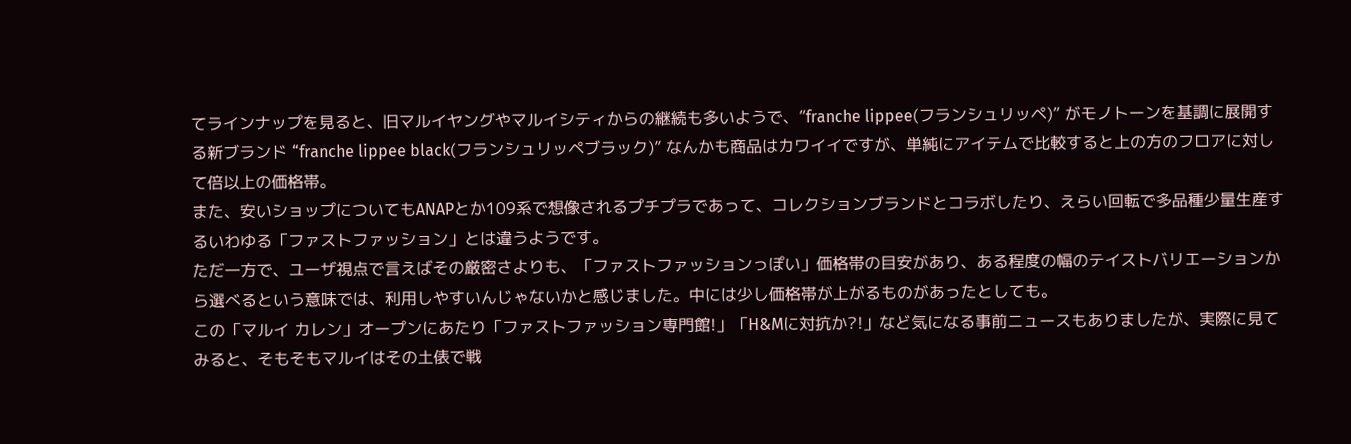てラインナップを見ると、旧マルイヤングやマルイシティからの継続も多いようで、”franche lippee(フランシュリッペ)” がモノトーンを基調に展開する新ブランド “franche lippee black(フランシュリッペブラック)” なんかも商品はカワイイですが、単純にアイテムで比較すると上の方のフロアに対して倍以上の価格帯。
また、安いショップについてもANAPとか109系で想像されるプチプラであって、コレクションブランドとコラボしたり、えらい回転で多品種少量生産するいわゆる「ファストファッション」とは違うようです。
ただ一方で、ユーザ視点で言えばその厳密さよりも、「ファストファッションっぽい」価格帯の目安があり、ある程度の幅のテイストバリエーションから選べるという意味では、利用しやすいんじゃないかと感じました。中には少し価格帯が上がるものがあったとしても。
この「マルイ カレン」オープンにあたり「ファストファッション専門館!」「H&Mに対抗か?!」など気になる事前ニュースもありましたが、実際に見てみると、そもそもマルイはその土俵で戦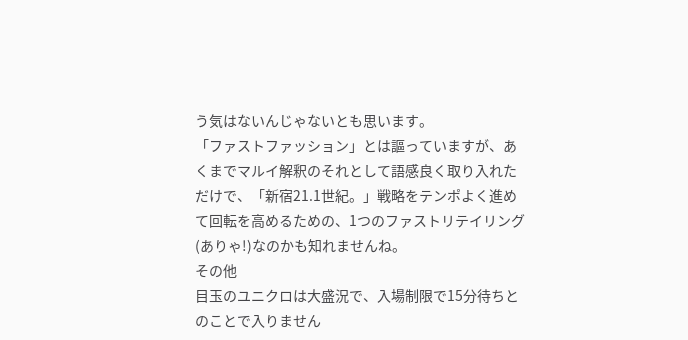う気はないんじゃないとも思います。
「ファストファッション」とは謳っていますが、あくまでマルイ解釈のそれとして語感良く取り入れただけで、「新宿21.1世紀。」戦略をテンポよく進めて回転を高めるための、1つのファストリテイリング(ありゃ!)なのかも知れませんね。
その他
目玉のユニクロは大盛況で、入場制限で15分待ちとのことで入りません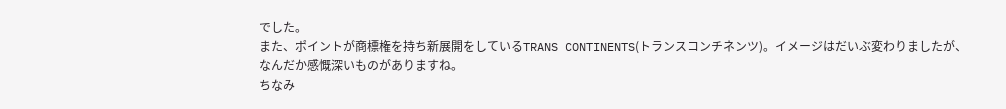でした。
また、ポイントが商標権を持ち新展開をしているTRANS CONTINENTS(トランスコンチネンツ)。イメージはだいぶ変わりましたが、なんだか感慨深いものがありますね。
ちなみ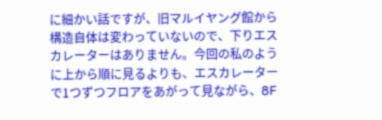に細かい話ですが、旧マルイヤング館から構造自体は変わっていないので、下りエスカレーターはありません。今回の私のように上から順に見るよりも、エスカレーターで1つずつフロアをあがって見ながら、8F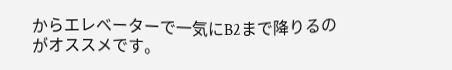からエレベーターで一気にB2まで降りるのがオススメです。